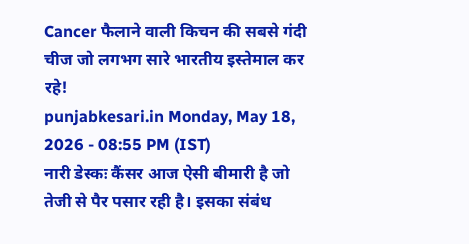Cancer फैलाने वाली किचन की सबसे गंदी चीज जो लगभग सारे भारतीय इस्तेमाल कर रहे!
punjabkesari.in Monday, May 18, 2026 - 08:55 PM (IST)
नारी डेस्कः कैंसर आज ऐसी बीमारी है जो तेजी से पैर पसार रही है। इसका संबंध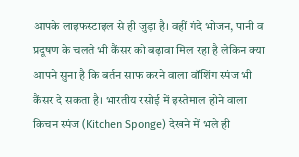आपके लाइफस्टाइल से ही जुड़ा है। वहीं गंदे भोजन, पानी व प्रदूषण के चलते भी कैंसर को बढ़ावा मिल रहा है लेकिन क्या आपने सुना है कि बर्तन साफ करने वाला वॉशिंग स्पंज भी कैंसर दे सकता है। भारतीय रसोई में इस्तेमाल होने वाला किचन स्पंज (Kitchen Sponge) देखने में भले ही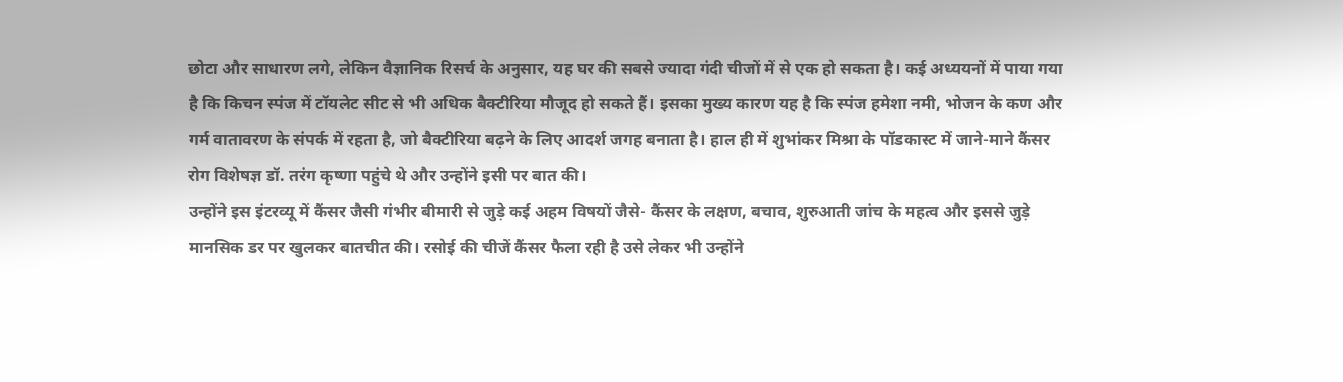छोटा और साधारण लगे, लेकिन वैज्ञानिक रिसर्च के अनुसार, यह घर की सबसे ज्यादा गंदी चीजों में से एक हो सकता है। कई अध्ययनों में पाया गया है कि किचन स्पंज में टॉयलेट सीट से भी अधिक बैक्टीरिया मौजूद हो सकते हैं। इसका मुख्य कारण यह है कि स्पंज हमेशा नमी, भोजन के कण और गर्म वातावरण के संपर्क में रहता है, जो बैक्टीरिया बढ़ने के लिए आदर्श जगह बनाता है। हाल ही में शुभांकर मिश्रा के पॉडकास्ट में जाने-माने कैंसर रोग विशेषज्ञ डॉ. तरंग कृष्णा पहुंचे थे और उन्होंने इसी पर बात की।
उन्होंने इस इंटरव्यू में कैंसर जैसी गंभीर बीमारी से जुड़े कई अहम विषयों जैसे- कैंसर के लक्षण, बचाव, शुरुआती जांच के महत्व और इससे जुड़े मानसिक डर पर खुलकर बातचीत की। रसोई की चीजें कैंसर फैला रही है उसे लेकर भी उन्होंने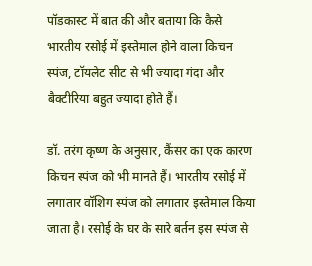पॉडकास्ट में बात की और बताया कि कैसे भारतीय रसोई में इस्तेमाल होने वाला किचन स्पंज, टॉयलेट सीट से भी ज्यादा गंदा और बैक्टीरिया बहुत ज्यादा होते हैं।

डॉ. तरंग कृष्ण के अनुसार, कैंसर का एक कारण किचन स्पंज को भी मानते हैं। भारतीय रसोई में लगातार वॉशिग स्पंज को लगातार इस्तेमाल किया जाता है। रसोई के घर के सारे बर्तन इस स्पंज से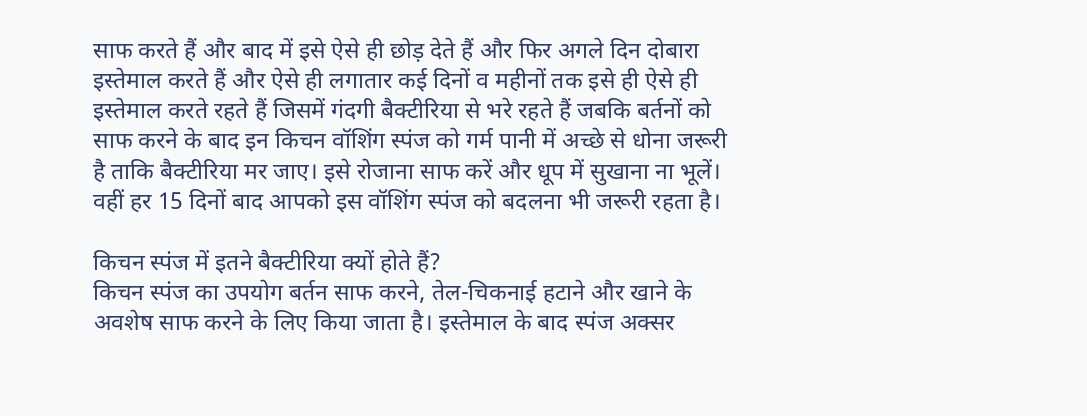साफ करते हैं और बाद में इसे ऐसे ही छोड़ देते हैं और फिर अगले दिन दोबारा इस्तेमाल करते हैं और ऐसे ही लगातार कई दिनों व महीनों तक इसे ही ऐसे ही इस्तेमाल करते रहते हैं जिसमें गंदगी बैक्टीरिया से भरे रहते हैं जबकि बर्तनों को साफ करने के बाद इन किचन वॉशिंग स्पंज को गर्म पानी में अच्छे से धोना जरूरी है ताकि बैक्टीरिया मर जाए। इसे रोजाना साफ करें और धूप में सुखाना ना भूलें। वहीं हर 15 दिनों बाद आपको इस वॉशिंग स्पंज को बदलना भी जरूरी रहता है।

किचन स्पंज में इतने बैक्टीरिया क्यों होते हैं?
किचन स्पंज का उपयोग बर्तन साफ करने, तेल-चिकनाई हटाने और खाने के अवशेष साफ करने के लिए किया जाता है। इस्तेमाल के बाद स्पंज अक्सर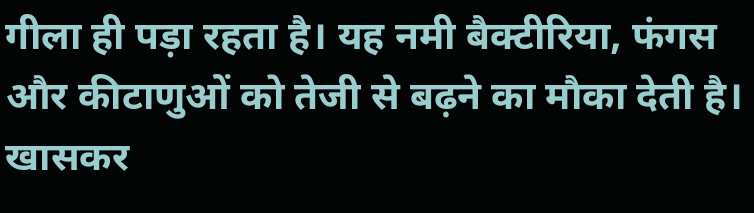गीला ही पड़ा रहता है। यह नमी बैक्टीरिया, फंगस और कीटाणुओं को तेजी से बढ़ने का मौका देती है। खासकर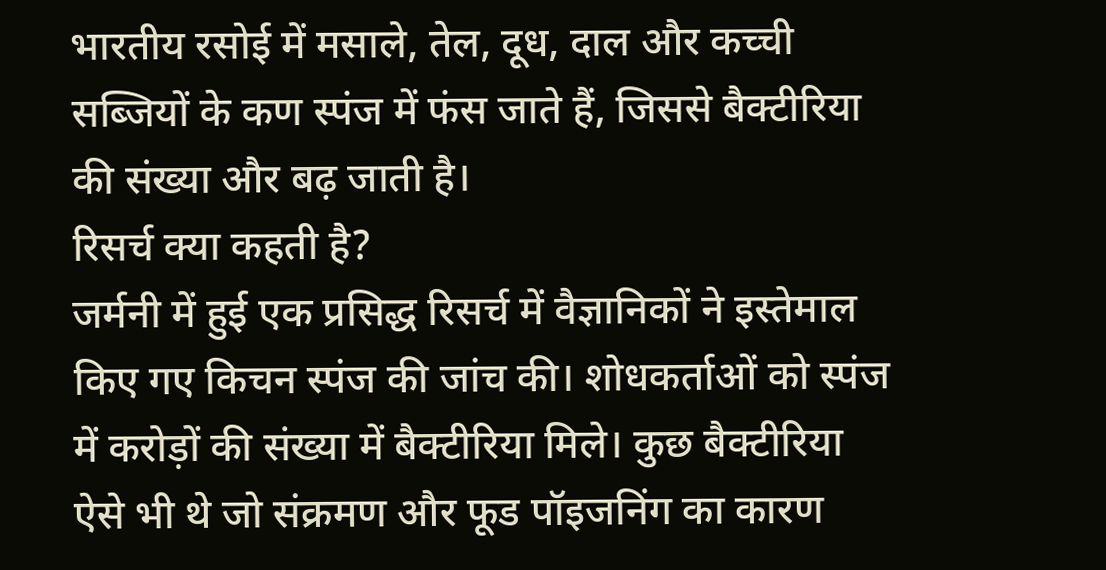भारतीय रसोई में मसाले, तेल, दूध, दाल और कच्ची सब्जियों के कण स्पंज में फंस जाते हैं, जिससे बैक्टीरिया की संख्या और बढ़ जाती है।
रिसर्च क्या कहती है?
जर्मनी में हुई एक प्रसिद्ध रिसर्च में वैज्ञानिकों ने इस्तेमाल किए गए किचन स्पंज की जांच की। शोधकर्ताओं को स्पंज में करोड़ों की संख्या में बैक्टीरिया मिले। कुछ बैक्टीरिया ऐसे भी थे जो संक्रमण और फूड पॉइजनिंग का कारण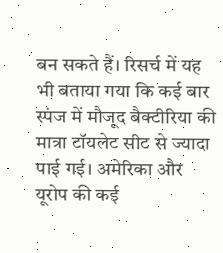बन सकते हैं। रिसर्च में यह भी बताया गया कि कई बार स्पंज में मौजूद बैक्टीरिया की मात्रा टॉयलेट सीट से ज्यादा पाई गई। अमेरिका और यूरोप की कई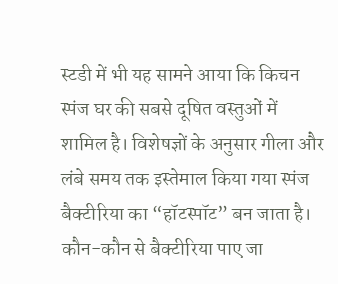स्टडी में भी यह सामने आया कि किचन स्पंज घर की सबसे दूषित वस्तुओं में शामिल है। विशेषज्ञों के अनुसार गीला और लंबे समय तक इस्तेमाल किया गया स्पंज बैक्टीरिया का “हॉटस्पॉट” बन जाता है।
कौन-कौन से बैक्टीरिया पाए जा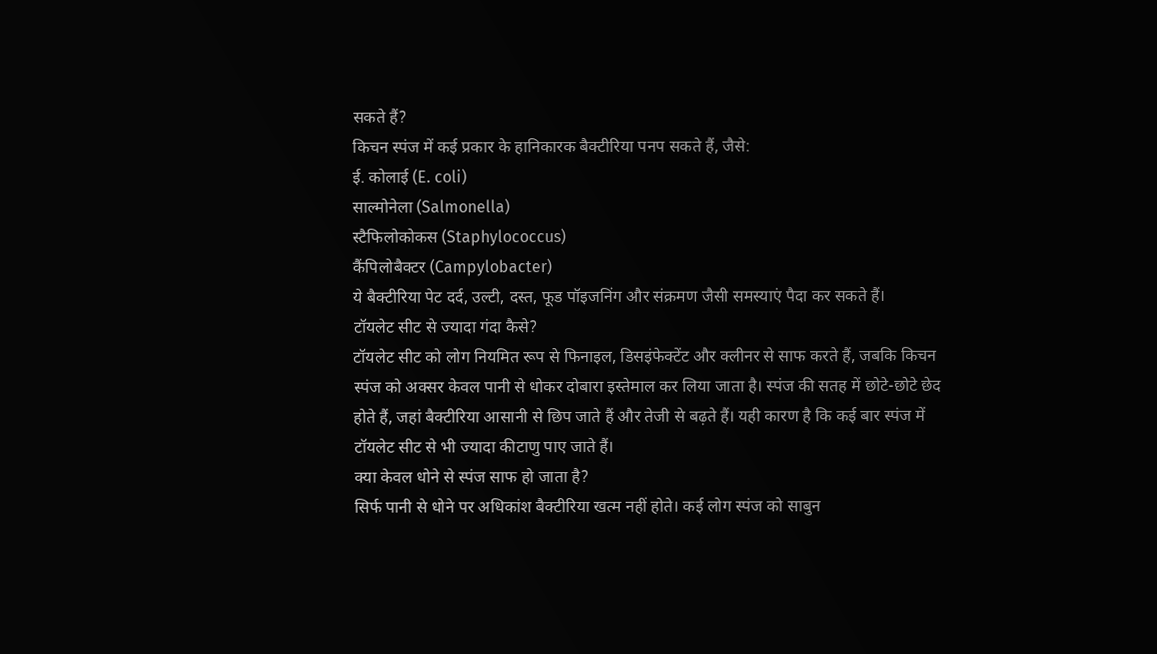सकते हैं?
किचन स्पंज में कई प्रकार के हानिकारक बैक्टीरिया पनप सकते हैं, जैसे:
ई. कोलाई (E. coli)
साल्मोनेला (Salmonella)
स्टैफिलोकोकस (Staphylococcus)
कैंपिलोबैक्टर (Campylobacter)
ये बैक्टीरिया पेट दर्द, उल्टी, दस्त, फूड पॉइजनिंग और संक्रमण जैसी समस्याएं पैदा कर सकते हैं।
टॉयलेट सीट से ज्यादा गंदा कैसे?
टॉयलेट सीट को लोग नियमित रूप से फिनाइल, डिसइंफेक्टेंट और क्लीनर से साफ करते हैं, जबकि किचन स्पंज को अक्सर केवल पानी से धोकर दोबारा इस्तेमाल कर लिया जाता है। स्पंज की सतह में छोटे-छोटे छेद होते हैं, जहां बैक्टीरिया आसानी से छिप जाते हैं और तेजी से बढ़ते हैं। यही कारण है कि कई बार स्पंज में टॉयलेट सीट से भी ज्यादा कीटाणु पाए जाते हैं।
क्या केवल धोने से स्पंज साफ हो जाता है?
सिर्फ पानी से धोने पर अधिकांश बैक्टीरिया खत्म नहीं होते। कई लोग स्पंज को साबुन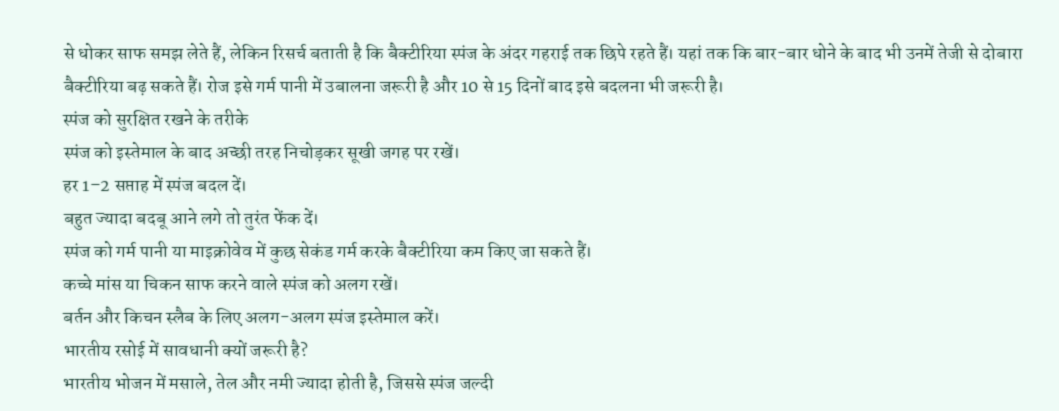से धोकर साफ समझ लेते हैं, लेकिन रिसर्च बताती है कि बैक्टीरिया स्पंज के अंदर गहराई तक छिपे रहते हैं। यहां तक कि बार-बार धोने के बाद भी उनमें तेजी से दोबारा बैक्टीरिया बढ़ सकते हैं। रोज इसे गर्म पानी में उबालना जरूरी है और 10 से 15 दिनों बाद इसे बदलना भी जरूरी है।
स्पंज को सुरक्षित रखने के तरीके
स्पंज को इस्तेमाल के बाद अच्छी तरह निचोड़कर सूखी जगह पर रखें।
हर 1–2 सप्ताह में स्पंज बदल दें।
बहुत ज्यादा बदबू आने लगे तो तुरंत फेंक दें।
स्पंज को गर्म पानी या माइक्रोवेव में कुछ सेकंड गर्म करके बैक्टीरिया कम किए जा सकते हैं।
कच्चे मांस या चिकन साफ करने वाले स्पंज को अलग रखें।
बर्तन और किचन स्लैब के लिए अलग-अलग स्पंज इस्तेमाल करें।
भारतीय रसोई में सावधानी क्यों जरूरी है?
भारतीय भोजन में मसाले, तेल और नमी ज्यादा होती है, जिससे स्पंज जल्दी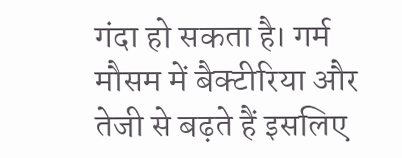गंदा हो सकता है। गर्म मौसम में बैक्टीरिया और तेजी से बढ़ते हैं इसलिए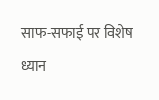साफ-सफाई पर विशेष ध्यान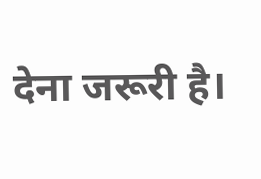देना जरूरी है।